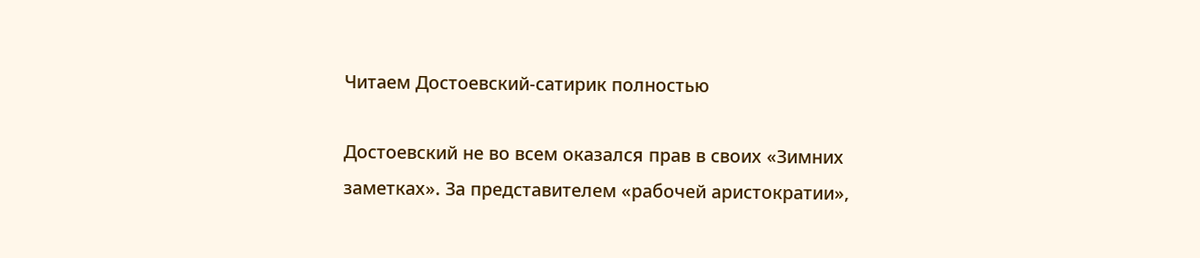Читаем Достоевский-сатирик полностью

Достоевский не во всем оказался прав в своих «Зимних заметках». За представителем «рабочей аристократии»,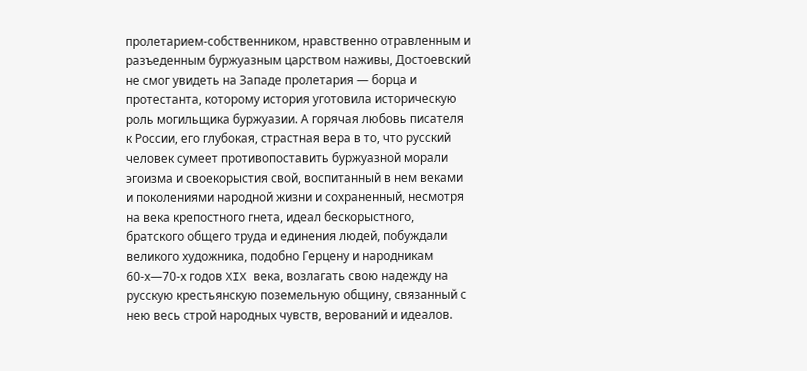пролетарием-собственником, нравственно отравленным и разъеденным буржуазным царством наживы, Достоевский не смог увидеть на Западе пролетария — борца и протестанта, которому история уготовила историческую роль могильщика буржуазии. А горячая любовь писателя к России, его глубокая, страстная вера в то, что русский человек сумеет противопоставить буржуазной морали эгоизма и своекорыстия свой, воспитанный в нем веками и поколениями народной жизни и сохраненный, несмотря на века крепостного гнета, идеал бескорыстного, братского общего труда и единения людей, побуждали великого художника, подобно Герцену и народникам 60‑х—70‑х годов XIX века, возлагать свою надежду на русскую крестьянскую поземельную общину, связанный с нею весь строй народных чувств, верований и идеалов.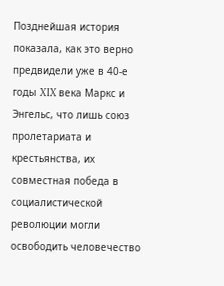Позднейшая история показала, как это верно предвидели уже в 40‑е годы XIX века Маркс и Энгельс, что лишь союз пролетариата и крестьянства, их совместная победа в социалистической революции могли освободить человечество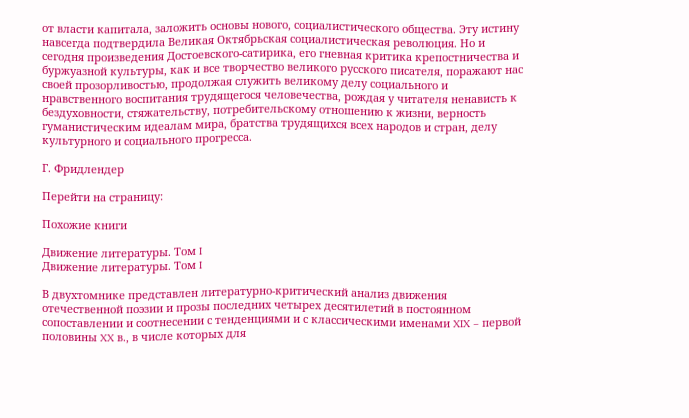от власти капитала, заложить основы нового, социалистического общества. Эту истину навсегда подтвердила Великая Октябрьская социалистическая революция. Но и сегодня произведения Достоевского-сатирика, его гневная критика крепостничества и буржуазной культуры, как и все творчество великого русского писателя, поражают нас своей прозорливостью, продолжая служить великому делу социального и нравственного воспитания трудящегося человечества, рождая у читателя ненависть к бездуховности, стяжательству, потребительскому отношению к жизни, верность гуманистическим идеалам мира, братства трудящихся всех народов и стран, делу культурного и социального прогресса.

Г. Фридлендер

Перейти на страницу:

Похожие книги

Движение литературы. Том I
Движение литературы. Том I

В двухтомнике представлен литературно-критический анализ движения отечественной поэзии и прозы последних четырех десятилетий в постоянном сопоставлении и соотнесении с тенденциями и с классическими именами XIX – первой половины XX в., в числе которых для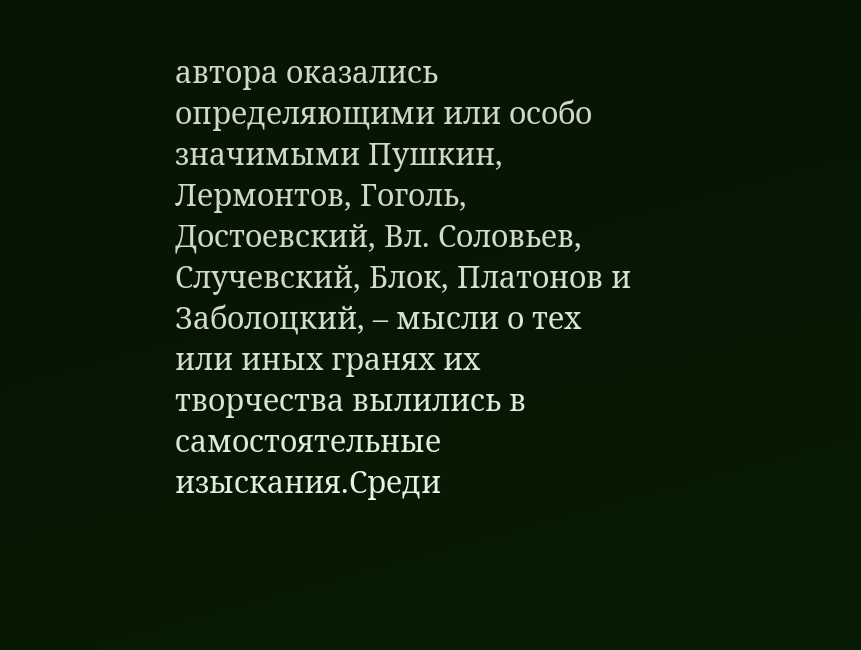автора оказались определяющими или особо значимыми Пушкин, Лермонтов, Гоголь, Достоевский, Вл. Соловьев, Случевский, Блок, Платонов и Заболоцкий, – мысли о тех или иных гранях их творчества вылились в самостоятельные изыскания.Среди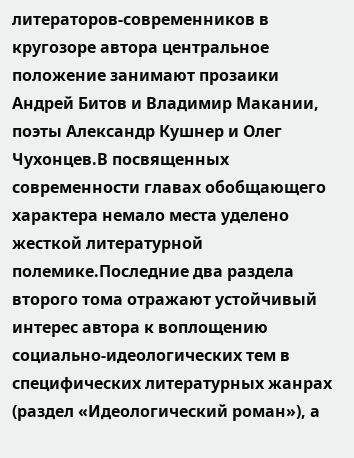литераторов-современников в кругозоре автора центральное положение занимают прозаики Андрей Битов и Владимир Макании, поэты Александр Кушнер и Олег Чухонцев.В посвященных современности главах обобщающего характера немало места уделено жесткой литературной полемике.Последние два раздела второго тома отражают устойчивый интерес автора к воплощению социально-идеологических тем в специфических литературных жанрах (раздел «Идеологический роман»), а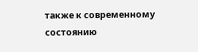также к современному состоянию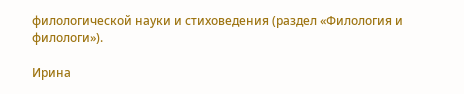филологической науки и стиховедения (раздел «Филология и филологи»).

Ирина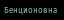Бенционовна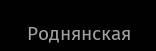Роднянская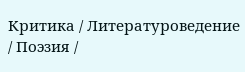Критика / Литературоведение / Поэзия /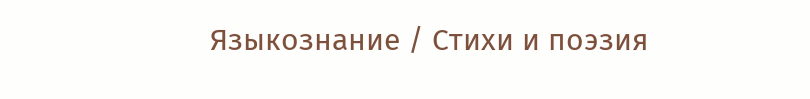Языкознание / Стихи и поэзия